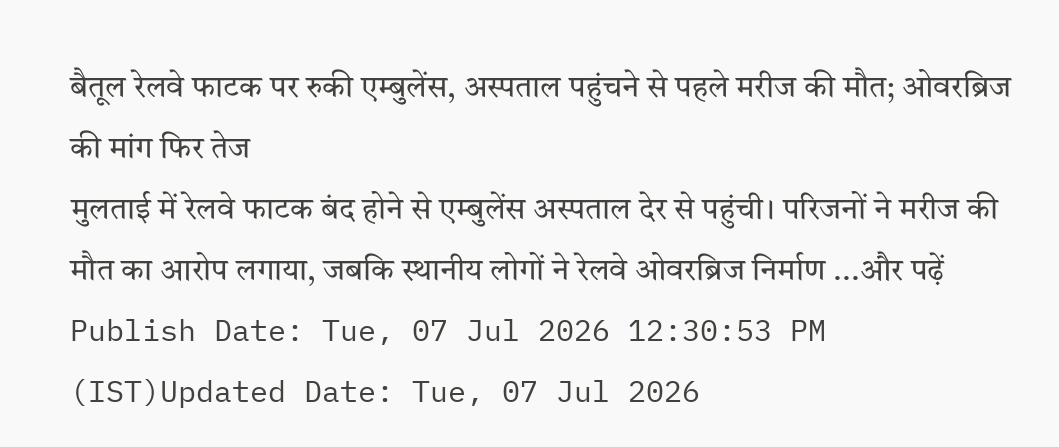बैतूल रेलवे फाटक पर रुकी एम्बुलेंस, अस्पताल पहुंचने से पहले मरीज की मौत; ओवरब्रिज की मांग फिर तेज
मुलताई में रेलवे फाटक बंद होने से एम्बुलेंस अस्पताल देर से पहुंची। परिजनों ने मरीज की मौत का आरोप लगाया, जबकि स्थानीय लोगों ने रेलवे ओवरब्रिज निर्माण ...और पढ़ें
Publish Date: Tue, 07 Jul 2026 12:30:53 PM (IST)Updated Date: Tue, 07 Jul 2026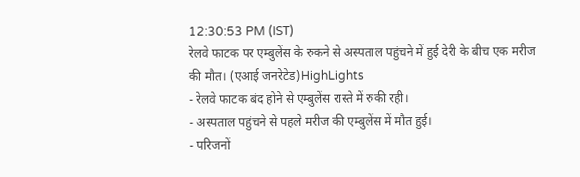12:30:53 PM (IST)
रेलवे फाटक पर एम्बुलेंस के रुकने से अस्पताल पहुंचने में हुई देरी के बीच एक मरीज की मौत। (एआई जनरेटेड)HighLights
- रेलवे फाटक बंद होने से एम्बुलेंस रास्ते में रुकी रही।
- अस्पताल पहुंचने से पहले मरीज की एम्बुलेंस में मौत हुई।
- परिजनों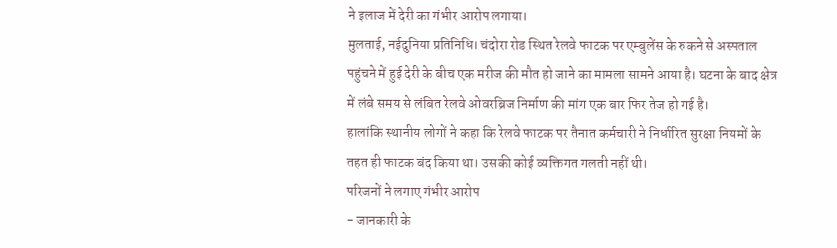ने इलाज में देरी का गंभीर आरोप लगाया।
मुलताई, नईदुनिया प्रतिनिधि। चंदोरा रोड स्थित रेलवे फाटक पर एम्बुलेंस के रुकने से अस्पताल पहुंचने में हुई देरी के बीच एक मरीज की मौत हो जाने का मामला सामने आया है। घटना के बाद क्षेत्र में लंबे समय से लंबित रेलवे ओवरब्रिज निर्माण की मांग एक बार फिर तेज हो गई है।
हालांकि स्थानीय लोगों ने कहा कि रेलवे फाटक पर तैनात कर्मचारी ने निर्धारित सुरक्षा नियमों के तहत ही फाटक बंद किया था। उसकी कोई व्यक्तिगत गलती नहीं थी।
परिजनों ने लगाए गंभीर आरोप
- जानकारी के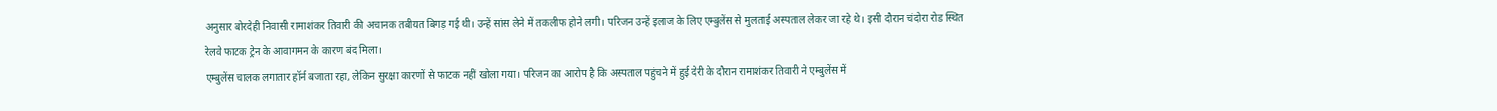अनुसार बोरदेही निवासी रामाशंकर तिवारी की अचानक तबीयत बिगड़ गई थी। उन्हें सांस लेने में तकलीफ होने लगी। परिजन उन्हें इलाज के लिए एम्बुलेंस से मुलताई अस्पताल लेकर जा रहे थे। इसी दौरान चंदोरा रोड स्थित रेलवे फाटक ट्रेन के आवागमन के कारण बंद मिला।
एम्बुलेंस चालक लगातार हॉर्न बजाता रहा, लेकिन सुरक्षा कारणों से फाटक नहीं खोला गया। परिजन का आरोप है कि अस्पताल पहुंचने में हुई देरी के दौरान रामाशंकर तिवारी ने एम्बुलेंस में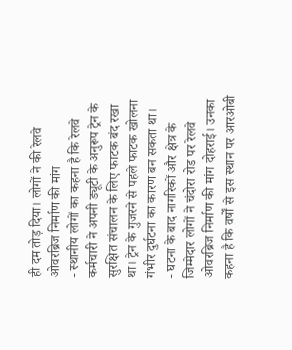ही दम तोड़ दिया। लोगों ने की रेलवे ओवरब्रिज निर्माण की मांग
- स्थानीय लोगों का कहना है कि रेलवे कर्मचारी ने अपनी ड्यूटी के अनुरूप ट्रेन के सुरक्षित संचालन के लिए फाटक बंद रखा था। ट्रेन के गुजरने से पहले फाटक खोलना गंभीर दुर्घटना का कारण बन सकता था।
- घटना के बाद नागरिकों और क्षेत्र के जिम्मेदार लोगों ने चंदोरा रोड पर रेलवे ओवरब्रिज निर्माण की मांग दोहराई। उनका कहना है कि वर्षों से इस स्थान पर आरओबी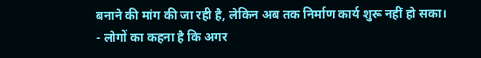बनाने की मांग की जा रही है, लेकिन अब तक निर्माण कार्य शुरू नहीं हो सका।
- लोगों का कहना है कि अगर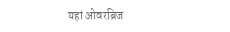यहां ओवरब्रिज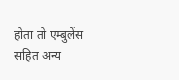होता तो एम्बुलेंस सहित अन्य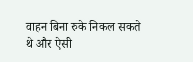वाहन बिना रुके निकल सकते थे और ऐसी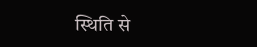स्थिति से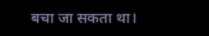बचा जा सकता था।